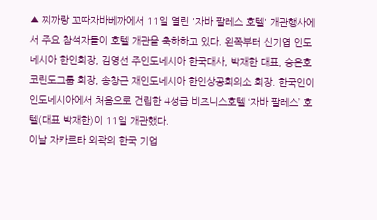▲ 찌까랑 꼬따자바베까에서 11일 열린 '자바 팔레스 호텔' 개관행사에서 주요 참석자들이 호텔 개관을 축하하고 있다. 왼쪽부터 신기엽 인도네시아 한인회장, 김영선 주인도네시아 한국대사, 박재한 대표, 승은호 코린도그룹 회장, 송창근 재인도네시아 한인상공회의소 회장. 한국인이 인도네시아에서 처음으로 건립한 4성급 비즈니스호텔 ‘자바 팔레스’ 호텔(대표 박재한)이 11일 개관했다.
이날 자카르타 외곽의 한국 기업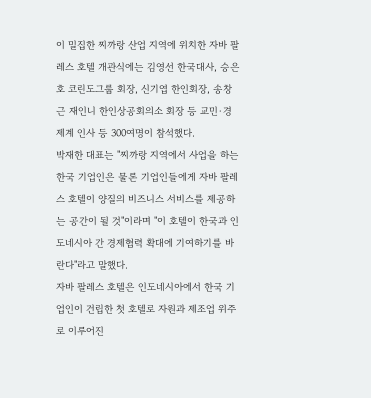이 밀집한 찌까랑 산업 지역에 위치한 자바 팔레스 호텔 개관식에는 김영선 한국대사, 승은호 코린도그룹 회장, 신기엽 한인회장, 송창근 재인니 한인상공회의소 회장 등 교민·경제계 인사 등 300여명이 참석했다.
박재한 대표는 "찌까랑 지역에서 사업을 하는 한국 기업인은 물론 기업인들에게 자바 팔레스 호텔이 양질의 비즈니스 서비스를 제공하는 공간이 될 것"이라며 "이 호텔이 한국과 인도네시아 간 경제협력 확대에 기여하기를 바란다"라고 말했다.
자바 팔레스 호텔은 인도네시아에서 한국 기업인이 건립한 첫 호텔로 자원과 제조업 위주로 이루어진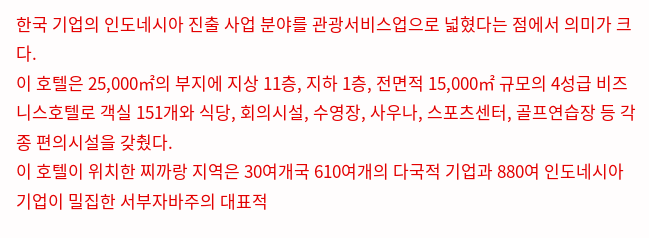한국 기업의 인도네시아 진출 사업 분야를 관광서비스업으로 넓혔다는 점에서 의미가 크다.
이 호텔은 25,000㎡의 부지에 지상 11층, 지하 1층, 전면적 15,000㎡ 규모의 4성급 비즈니스호텔로 객실 151개와 식당, 회의시설, 수영장, 사우나, 스포츠센터, 골프연습장 등 각종 편의시설을 갖췄다.
이 호텔이 위치한 찌까랑 지역은 30여개국 610여개의 다국적 기업과 880여 인도네시아 기업이 밀집한 서부자바주의 대표적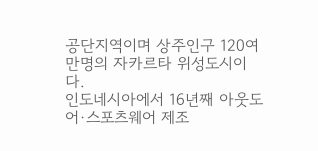공단지역이며 상주인구 120여만명의 자카르타 위성도시이다.
인도네시아에서 16년째 아웃도어·스포츠웨어 제조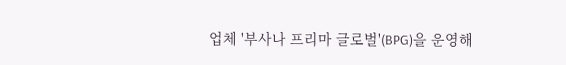업체 '부사나 프리마 글로벌'(BPG)을 운영해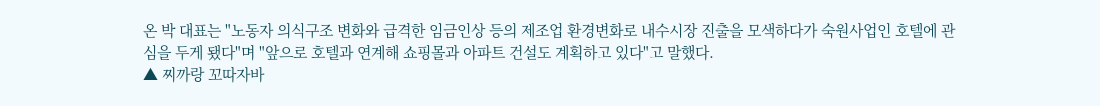온 박 대표는 "노동자 의식구조 변화와 급격한 임금인상 등의 제조업 환경변화로 내수시장 진출을 모색하다가 숙원사업인 호텔에 관심을 두게 됐다"며 "앞으로 호텔과 연계해 쇼핑몰과 아파트 건설도 계획하고 있다"고 말했다.
▲ 찌까랑 꼬따자바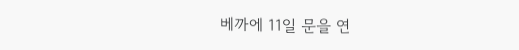베까에 11일 문을 연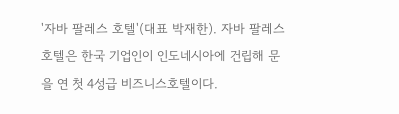'자바 팔레스 호텔'(대표 박재한). 자바 팔레스 호텔은 한국 기업인이 인도네시아에 건립해 문을 연 첫 4성급 비즈니스호텔이다.